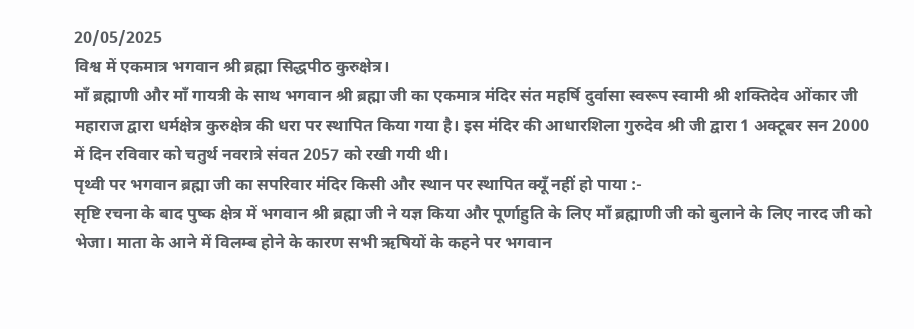20/05/2025
विश्व में एकमात्र भगवान श्री ब्रह्मा सिद्धपीठ कुरुक्षेत्र।
माँ ब्रह्माणी और माँ गायत्री के साथ भगवान श्री ब्रह्मा जी का एकमात्र मंदिर संत महर्षि दुर्वासा स्वरूप स्वामी श्री शक्तिदेव ओंकार जी महाराज द्वारा धर्मक्षेत्र कुरुक्षेत्र की धरा पर स्थापित किया गया है। इस मंदिर की आधारशिला गुरुदेव श्री जी द्वारा 1 अक्टूबर सन 2000 में दिन रविवार को चतुर्थ नवरात्रे संवत 2057 को रखी गयी थी।
पृथ्वी पर भगवान ब्रह्मा जी का सपरिवार मंदिर किसी और स्थान पर स्थापित क्यूँ नहीं हो पाया :-
सृष्टि रचना के बाद पुष्क क्षेत्र में भगवान श्री ब्रह्मा जी ने यज्ञ किया और पूर्णाहुति के लिए माँ ब्रह्माणी जी को बुलाने के लिए नारद जी को भेजा। माता के आने में विलम्ब होने के कारण सभी ऋषियों के कहने पर भगवान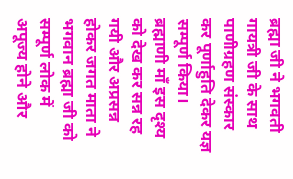ब्रह्मा जी ने भगवती गायत्री जी के साथ पाणीग्रहण संस्कार कर पूर्णाहुति देकर यज्ञ सम्पूर्ण किया। ब्रह्माणी माँ इस दृश्य को देख कर सन्न रह गयी और अप्रसन्न होकर जगत माता ने भगवान ब्रह्मा जी को सम्पूर्ण लोक में अपूज्य होने और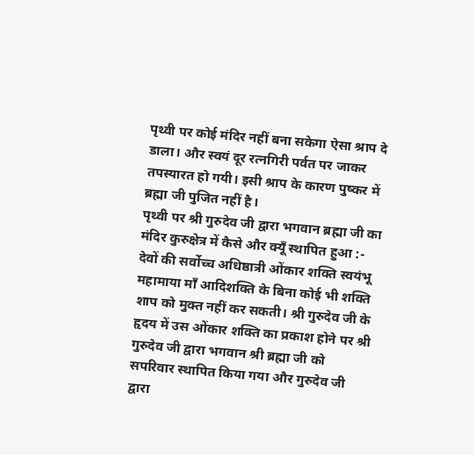पृथ्वी पर कोई मंदिर नहीं बना सकेगा ऐसा श्राप दे डाला। और स्वयं दूर रत्नगिरी पर्वत पर जाकर तपस्यारत हो गयी। इसी श्राप के कारण पुष्कर में ब्रह्मा जी पुजित नहीं है।
पृथ्वी पर श्री गुरुदेव जी द्वारा भगवान ब्रह्मा जी का मंदिर कुरुक्षेत्र में कैसे और क्यूँ स्थापित हुआ :-
देवों की सर्वोच्च अधिष्ठात्री ओंकार शक्ति स्वयंभू महामाया माँ आदिशक्ति के बिना कोई भी शक्ति शाप को मुक्त नहीं कर सकती। श्री गुरुदेव जी के हृदय में उस ओंकार शक्ति का प्रकाश होने पर श्री गुरुदेव जी द्वारा भगवान श्री ब्रह्मा जी को सपरिवार स्थापित किया गया और गुरुदेव जी द्वारा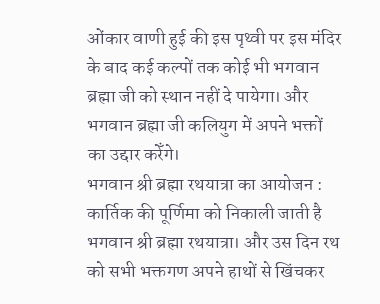ओंकार वाणी हुई की इस पृथ्वी पर इस मंदिर के बाद कई कल्पों तक कोई भी भगवान ब्रह्मा जी को स्थान नहीं दे पायेगा। और भगवान ब्रह्मा जी कलियुग में अपने भक्तों का उद्दार करेँगे।
भगवान श्री ब्रह्मा रथयात्रा का आयोजन :
कार्तिक की पूर्णिमा को निकाली जाती है भगवान श्री ब्रह्मा रथयात्रा। और उस दिन रथ को सभी भक्तगण अपने हाथों से खिंचकर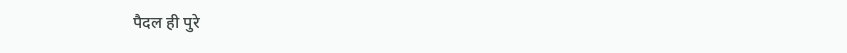पैदल ही पुरे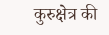कुरुक्षेत्र की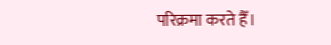परिक्रमा करते हैँ।